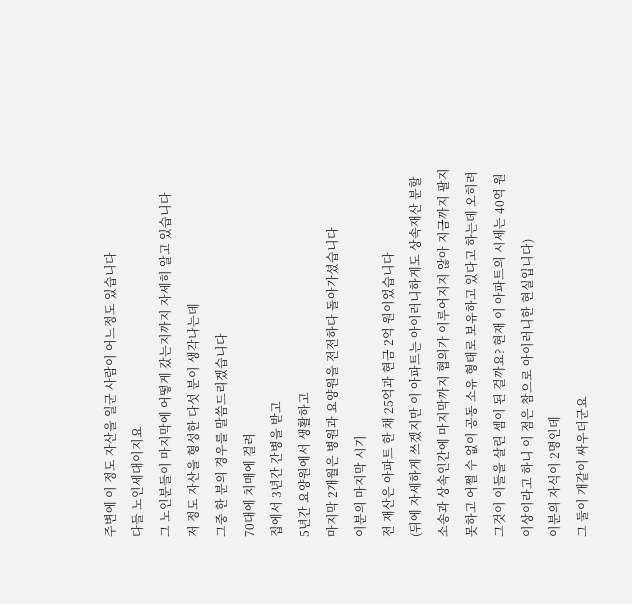주변에 이 정도 자산을 일군 사람이 어느정도 있습니다
다들 노인세대이지요
그 노인분들이 마지막에 어떻게 갔는지까지 자세히 알고 있습니다
저 정도 자산을 형성한 다섯 분이 생각나는데
그중 한 분의 경우를 말씀드리겠습니다
70대에 치매에 걸려
집에서 3년간 간병을 받고
5년간 요양원에서 생활하고
마지막 2개월은 병원과 요양원을 전전하다 돌아가셨습니다
이분의 마지막 시기
전 재산은 아파트 한 채 25억과 현금 2억 원이었습니다
(뒤에 자세하게 쓰겠지만 이 아파트는 아이러니하게도 상속재산 분할 소송과 상속인간에 마지막까지 협의가 이루어지지 않아 지금까지 팔지 못하고 어쩔 수 없이 공동 소유 형태로 보유하고 있다고 하는데 오히려 그것이 이들을 살린 셈이 된 걸까요? 현재 이 아파트의 시세는 40억 원 이상이라고 하니 이 점은 참으로 아이러니한 현실입니다)
이분의 자식이 2명인데
그 둘이 개같이 싸우더군요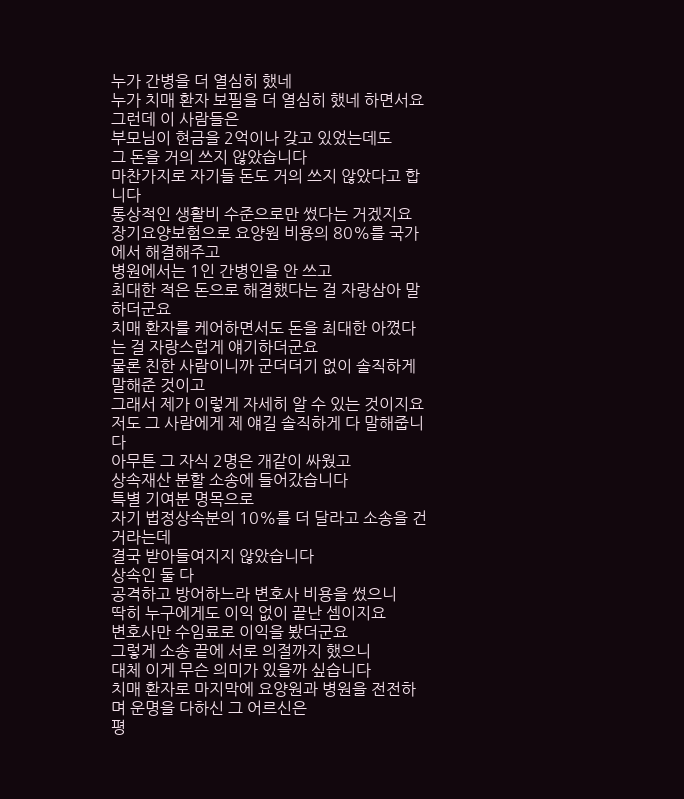누가 간병을 더 열심히 했네
누가 치매 환자 보필을 더 열심히 했네 하면서요
그런데 이 사람들은
부모님이 현금을 2억이나 갖고 있었는데도
그 돈을 거의 쓰지 않았습니다
마찬가지로 자기들 돈도 거의 쓰지 않았다고 합니다
통상적인 생활비 수준으로만 썼다는 거겠지요
장기요양보험으로 요양원 비용의 80%를 국가에서 해결해주고
병원에서는 1인 간병인을 안 쓰고
최대한 적은 돈으로 해결했다는 걸 자랑삼아 말하더군요
치매 환자를 케어하면서도 돈을 최대한 아꼈다는 걸 자랑스럽게 얘기하더군요
물론 친한 사람이니까 군더더기 없이 솔직하게 말해준 것이고
그래서 제가 이렇게 자세히 알 수 있는 것이지요
저도 그 사람에게 제 얘길 솔직하게 다 말해줍니다
아무튼 그 자식 2명은 개같이 싸웠고
상속재산 분할 소송에 들어갔습니다
특별 기여분 명목으로
자기 법정상속분의 10%를 더 달라고 소송을 건 거라는데
결국 받아들여지지 않았습니다
상속인 둘 다
공격하고 방어하느라 변호사 비용을 썼으니
딱히 누구에게도 이익 없이 끝난 셈이지요
변호사만 수임료로 이익을 봤더군요
그렇게 소송 끝에 서로 의절까지 했으니
대체 이게 무슨 의미가 있을까 싶습니다
치매 환자로 마지막에 요양원과 병원을 전전하며 운명을 다하신 그 어르신은
평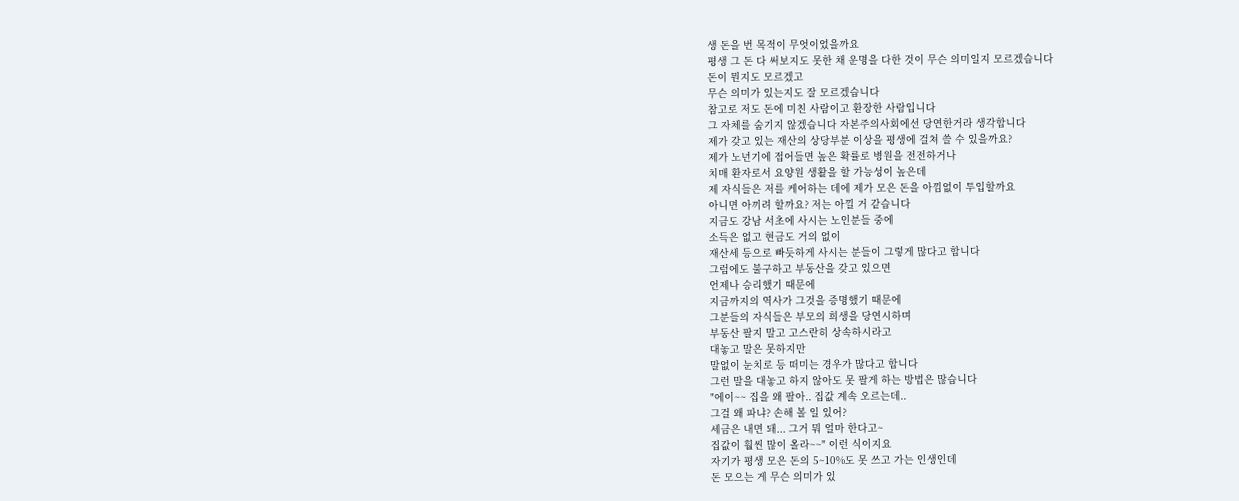생 돈을 번 목적이 무엇이었을까요
평생 그 돈 다 써보지도 못한 채 운명을 다한 것이 무슨 의미일지 모르겠습니다
돈이 뭔지도 모르겠고
무슨 의미가 있는지도 잘 모르겠습니다
참고로 저도 돈에 미친 사람이고 환장한 사람입니다
그 자체를 숨기지 않겠습니다 자본주의사회에선 당연한거라 생각합니다
제가 갖고 있는 재산의 상당부분 이상을 평생에 걸쳐 쓸 수 있을까요?
제가 노년기에 접어들면 높은 확률로 병원을 전전하거나
치매 환자로서 요양원 생활을 할 가능성이 높은데
제 자식들은 저를 케어하는 데에 제가 모은 돈을 아낌없이 투입할까요
아니면 아끼려 할까요? 저는 아낄 거 같습니다
지금도 강남 서초에 사시는 노인분들 중에
소득은 없고 현금도 거의 없이
재산세 등으로 빠듯하게 사시는 분들이 그렇게 많다고 합니다
그럼에도 불구하고 부동산을 갖고 있으면
언제나 승리했기 때문에
지금까지의 역사가 그것을 증명했기 때문에
그분들의 자식들은 부모의 희생을 당연시하며
부동산 팔지 말고 고스란히 상속하시라고
대놓고 말은 못하지만
말없이 눈치로 등 떠미는 경우가 많다고 합니다
그런 말을 대놓고 하지 않아도 못 팔게 하는 방법은 많습니다
"에이~~ 집을 왜 팔아.. 집값 계속 오르는데..
그걸 왜 파냐? 손해 볼 일 있어?
세금은 내면 돼... 그거 뭐 얼마 한다고~
집값이 훨씬 많이 올라~~" 이런 식이지요
자기가 평생 모은 돈의 5~10%도 못 쓰고 가는 인생인데
돈 모으는 게 무슨 의미가 있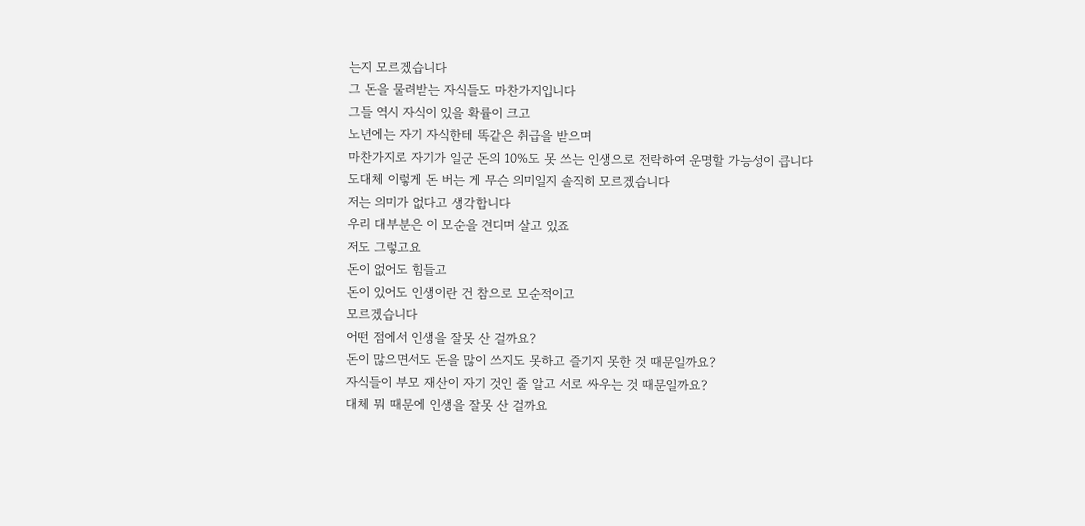는지 모르겠습니다
그 돈을 물려받는 자식들도 마찬가지입니다
그들 역시 자식이 있을 확률이 크고
노년에는 자기 자식한테 똑같은 취급을 받으며
마찬가지로 자기가 일군 돈의 10%도 못 쓰는 인생으로 전락하여 운명할 가능성이 큽니다
도대체 이렇게 돈 버는 게 무슨 의미일지 솔직히 모르겠습니다
저는 의미가 없다고 생각합니다
우리 대부분은 이 모순을 견디며 살고 있죠
저도 그렇고요
돈이 없어도 힘들고
돈이 있어도 인생이란 건 참으로 모순적이고
모르겠습니다
어떤 점에서 인생을 잘못 산 걸까요?
돈이 많으면서도 돈을 많이 쓰지도 못하고 즐기지 못한 것 때문일까요?
자식들이 부모 재산이 자기 것인 줄 알고 서로 싸우는 것 때문일까요?
대체 뭐 때문에 인생을 잘못 산 걸까요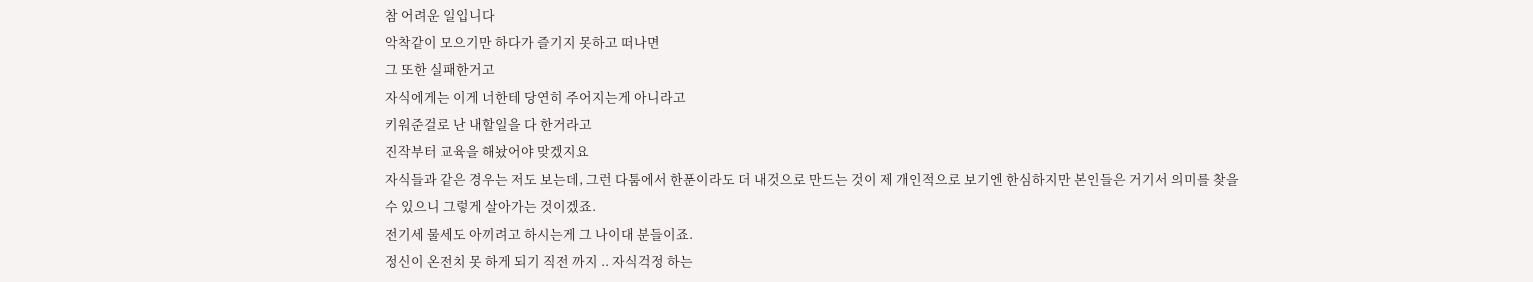참 어려운 일입니다
악착같이 모으기만 하다가 즐기지 못하고 떠나면
그 또한 실패한거고
자식에게는 이게 너한테 당연히 주어지는게 아니라고
키워준걸로 난 내할일을 다 한거라고
진작부터 교육을 해놨어야 맞겠지요
자식들과 같은 경우는 저도 보는데, 그런 다툼에서 한푼이라도 더 내것으로 만드는 것이 제 개인적으로 보기엔 한심하지만 본인들은 거기서 의미를 찾을 수 있으니 그렇게 살아가는 것이겠죠.
전기세 물세도 아끼려고 하시는게 그 나이대 분들이죠.
정신이 온전치 못 하게 되기 직전 까지 .. 자식걱정 하는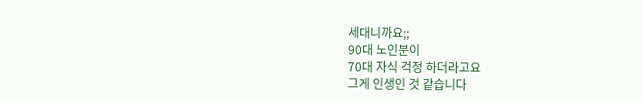세대니까요;;
90대 노인분이
70대 자식 걱정 하더라고요
그게 인생인 것 같습니다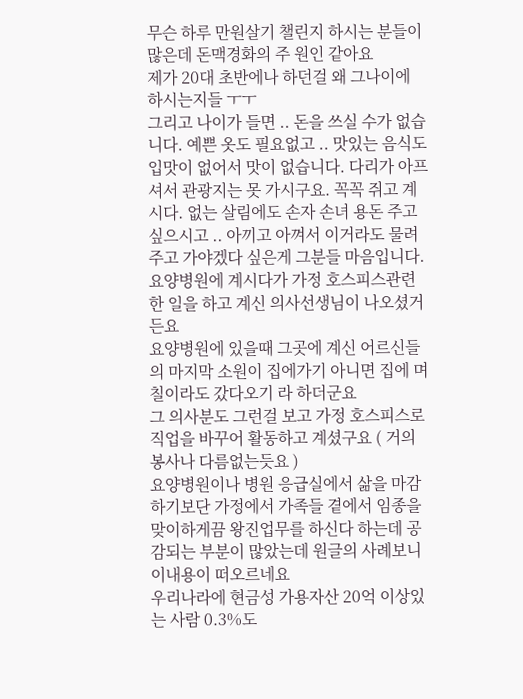무슨 하루 만원살기 챌린지 하시는 분들이 많은데 돈맥경화의 주 원인 같아요
제가 20대 초반에나 하던걸 왜 그나이에 하시는지들 ㅜㅜ
그리고 나이가 들면 .. 돈을 쓰실 수가 없습니다. 예쁜 옷도 필요없고 .. 맛있는 음식도 입맛이 없어서 맛이 없습니다. 다리가 아프셔서 관광지는 못 가시구요. 꼭꼭 쥐고 계시다. 없는 살림에도 손자 손녀 용돈 주고 싶으시고 .. 아끼고 아껴서 이거라도 물려주고 가야겠다 싶은게 그분들 마음입니다.
요양병원에 계시다가 가정 호스피스관련한 일을 하고 계신 의사선생님이 나오셨거든요
요양병원에 있을때 그곳에 계신 어르신들의 마지막 소원이 집에가기 아니면 집에 며칠이라도 갔다오기 라 하더군요
그 의사분도 그런걸 보고 가정 호스피스로 직업을 바꾸어 활동하고 계셨구요 ( 거의 봉사나 다름없는듯요 )
요양병원이나 병원 응급실에서 삶을 마감하기보단 가정에서 가족들 곁에서 임종을 맞이하게끔 왕진업무를 하신다 하는데 공감되는 부분이 많았는데 원글의 사례보니 이내용이 떠오르네요
우리나라에 현금성 가용자산 20억 이상있는 사람 0.3%도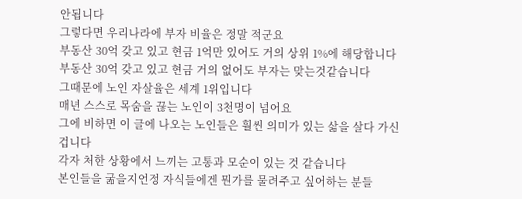안됩니다
그렇다면 우리나라에 부자 비율은 정말 적군요
부동산 30억 갖고 있고 현금 1억만 있어도 거의 상위 1%에 해당합니다
부동산 30억 갖고 있고 현금 거의 없어도 부자는 맞는것같습니다
그때문에 노인 자살율은 세계 1위입니다
매년 스스로 목숨을 끊는 노인이 3천명이 넘어요
그에 비하면 이 글에 나오는 노인들은 훨씬 의미가 있는 삶을 살다 가신 겁니다
각자 처한 상황에서 느끼는 고통과 모순이 있는 것 같습니다
본인들을 굶을지언정 자식들에겐 뭔가를 물려주고 싶어하는 분들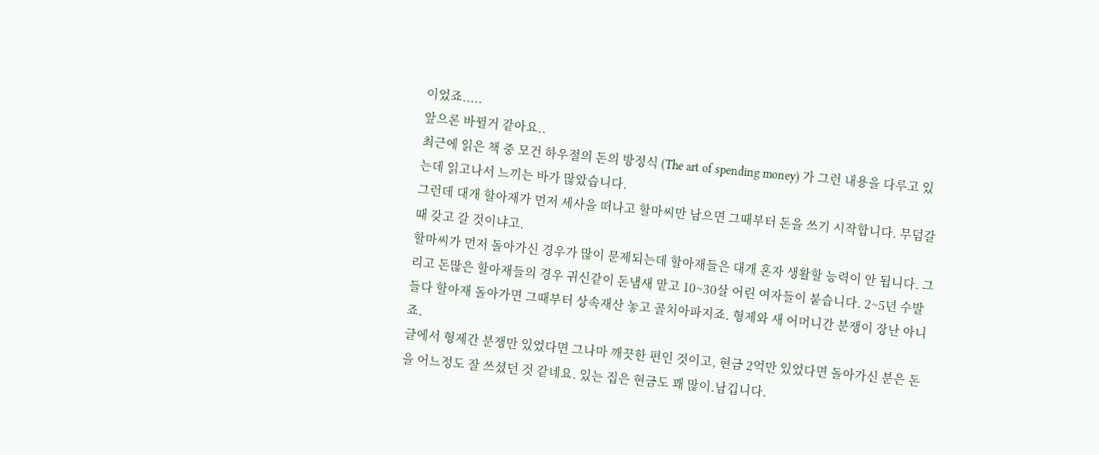이었죠.....
앞으론 바뀔거 같아요..
최근에 읽은 책 중 모건 하우절의 돈의 방정식 (The art of spending money) 가 그런 내용을 다루고 있는데 읽고나서 느끼는 바가 많았습니다.
그런데 대개 할아재가 먼저 세사을 떠나고 할마씨만 남으면 그때부터 돈을 쓰기 시작합니다. 무덤갈 때 갖고 갈 것이냐고.
할마씨가 먼저 돌아가신 경우가 많이 문제되는데 할아재들은 대개 혼자 생활할 능력이 안 됩니다. 그리고 돈많은 할아재들의 경우 귀신같이 돈냄새 맡고 10~30살 어린 여자들이 붙습니다. 2~5년 수발들다 할아재 돌아가면 그때부터 상속재산 놓고 골치아파지죠. 형제와 새 어머니간 분쟁이 장난 아니죠.
글에서 형제간 분쟁만 있었다면 그나마 깨끗한 편인 것이고, 현금 2억만 있었다면 돌아가신 분은 돈을 어느정도 잘 쓰셨던 것 같네요. 있는 집은 현금도 꽤 많이.남깁니다.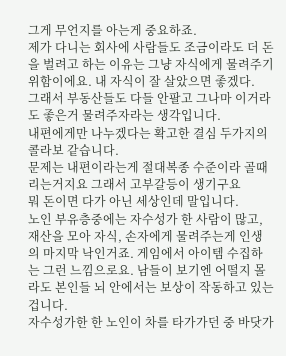그게 무언지를 아는게 중요하죠.
제가 다니는 회사에 사람들도 조금이라도 더 돈을 벌려고 하는 이유는 그냥 자식에게 물려주기 위함이에요. 내 자식이 잘 살았으면 좋겠다.
그래서 부동산들도 다들 안팔고 그나마 이거라도 좋은거 물려주자라는 생각입니다.
내편에게만 나누겠다는 확고한 결심 두가지의 콜라보 같습니다.
문제는 내편이라는게 절대복종 수준이라 골때리는거지요 그래서 고부갈등이 생기구요
뭐 돈이면 다가 아닌 세상인데 말입니다.
노인 부유층중에는 자수성가 한 사람이 많고, 재산을 모아 자식, 손자에게 물려주는게 인생의 마지막 낙인거죠. 게임에서 아이템 수집하는 그런 느낌으로요. 남들이 보기엔 어떨지 몰라도 본인들 뇌 안에서는 보상이 작동하고 있는겁니다.
자수성가한 한 노인이 차를 타가가던 중 바닷가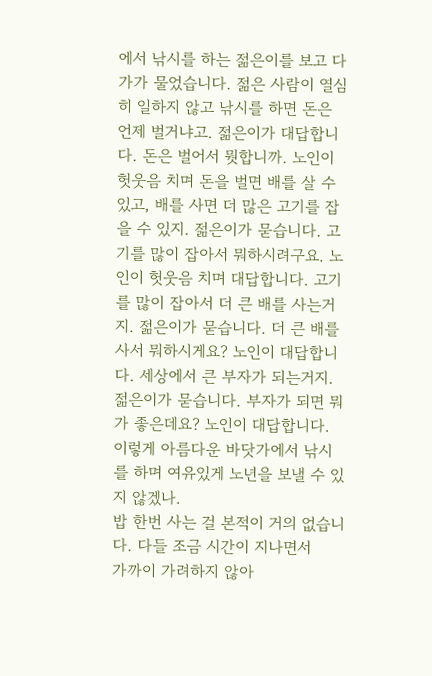에서 낚시를 하는 젊은이를 보고 다가가 물었습니다. 젊은 사람이 열심히 일하지 않고 낚시를 하면 돈은 언제 벌거냐고. 젊은이가 대답합니다. 돈은 벌어서 뭣합니까. 노인이 헛웃음 치며 돈을 벌면 배를 살 수 있고, 배를 사면 더 많은 고기를 잡을 수 있지. 젊은이가 묻습니다. 고기를 많이 잡아서 뭐하시려구요. 노인이 헛웃음 치며 대답합니다. 고기를 많이 잡아서 더 큰 배를 사는거지. 젊은이가 묻습니다. 더 큰 배를 사서 뭐하시게요? 노인이 대답합니다. 세상에서 큰 부자가 되는거지. 젊은이가 묻습니다. 부자가 되면 뭐가 좋은데요? 노인이 대답합니다. 이렇게 아름다운 바닷가에서 낚시를 하며 여유있게 노년을 보낼 수 있지 않겠나.
밥 한번 사는 걸 본적이 거의 없습니다. 다들 조금 시간이 지나면서
가까이 가려하지 않아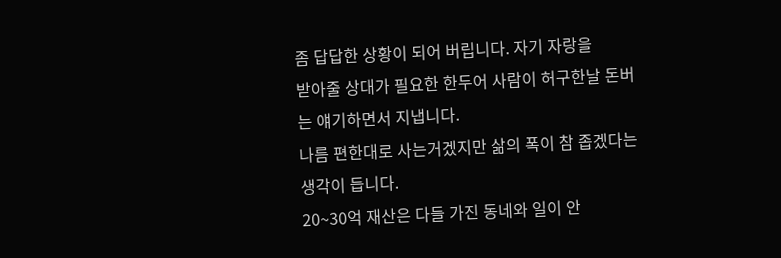좀 답답한 상황이 되어 버립니다. 자기 자랑을
받아줄 상대가 필요한 한두어 사람이 허구한날 돈버는 얘기하면서 지냅니다.
나름 편한대로 사는거겠지만 삶의 폭이 참 좁겠다는 생각이 듭니다.
20~30억 재산은 다들 가진 동네와 일이 안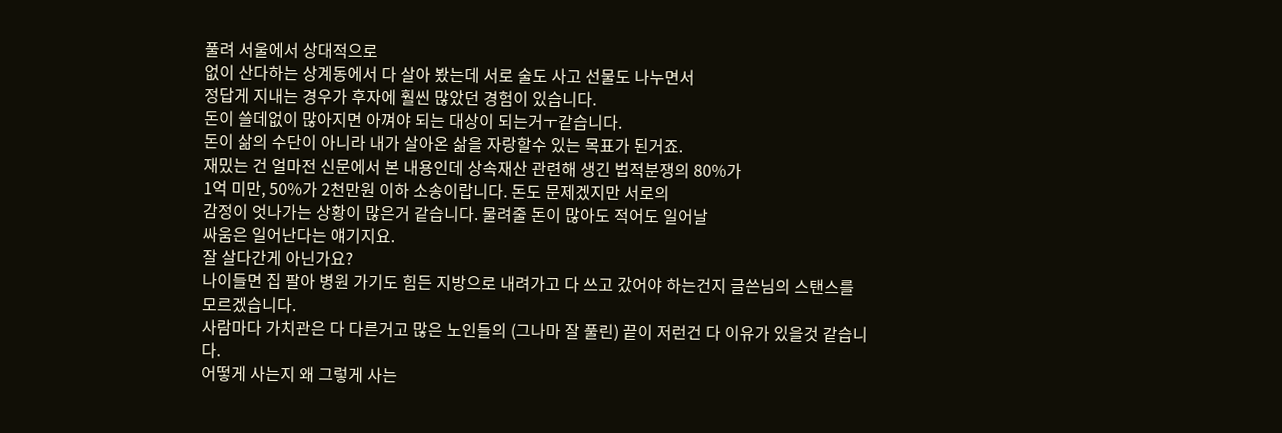풀려 서울에서 상대적으로
없이 산다하는 상계동에서 다 살아 봤는데 서로 술도 사고 선물도 나누면서
정답게 지내는 경우가 후자에 훨씬 많았던 경험이 있습니다.
돈이 쓸데없이 많아지면 아껴야 되는 대상이 되는거ㅜ같습니다.
돈이 삶의 수단이 아니라 내가 살아온 삶을 자랑할수 있는 목표가 된거죠.
재밌는 건 얼마전 신문에서 본 내용인데 상속재산 관련해 생긴 법적분쟁의 80%가
1억 미만, 50%가 2천만원 이하 소송이랍니다. 돈도 문제겠지만 서로의
감정이 엇나가는 상황이 많은거 같습니다. 물려줄 돈이 많아도 적어도 일어날
싸움은 일어난다는 얘기지요.
잘 살다간게 아닌가요?
나이들면 집 팔아 병원 가기도 힘든 지방으로 내려가고 다 쓰고 갔어야 하는건지 글쓴님의 스탠스를 모르겠습니다.
사람마다 가치관은 다 다른거고 많은 노인들의 (그나마 잘 풀린) 끝이 저런건 다 이유가 있을것 같습니다.
어떻게 사는지 왜 그렇게 사는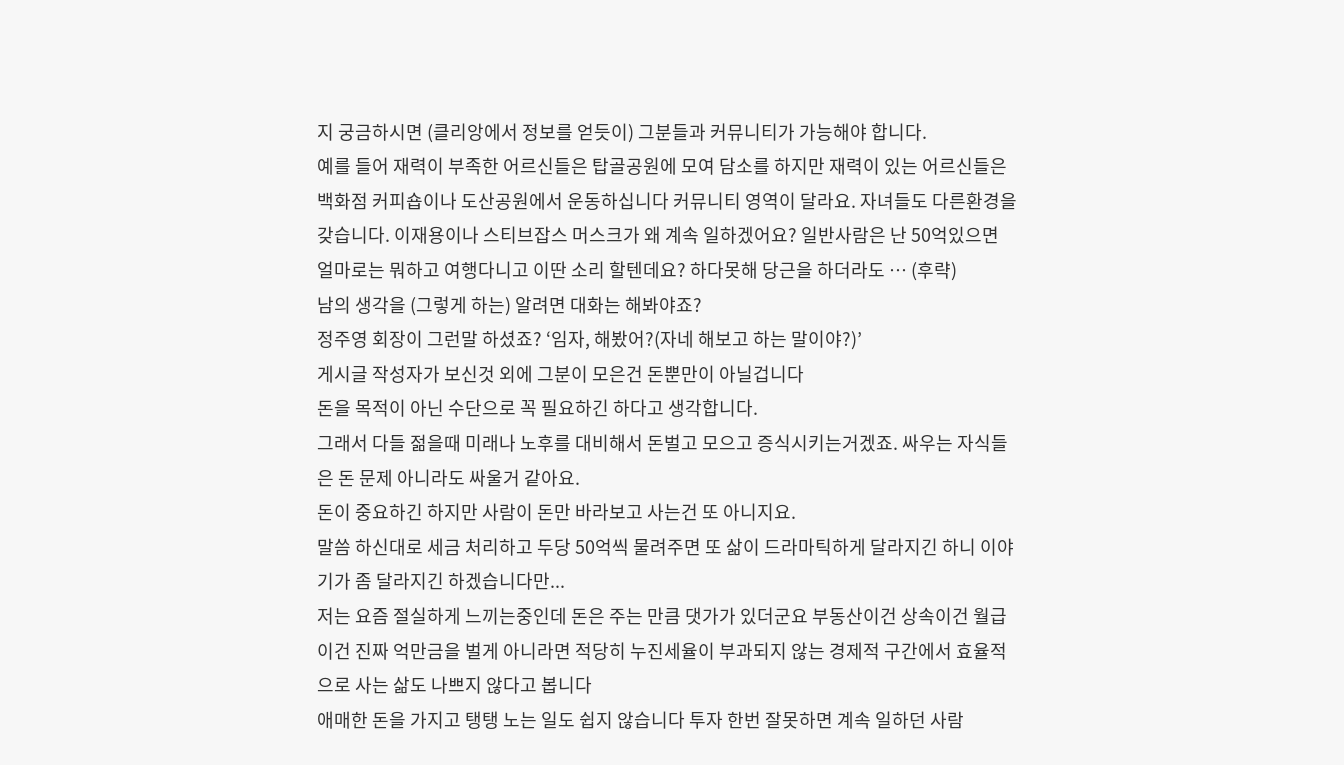지 궁금하시면 (클리앙에서 정보를 얻듯이) 그분들과 커뮤니티가 가능해야 합니다.
예를 들어 재력이 부족한 어르신들은 탑골공원에 모여 담소를 하지만 재력이 있는 어르신들은 백화점 커피숍이나 도산공원에서 운동하십니다 커뮤니티 영역이 달라요. 자녀들도 다른환경을 갖습니다. 이재용이나 스티브잡스 머스크가 왜 계속 일하겠어요? 일반사람은 난 50억있으면 얼마로는 뭐하고 여행다니고 이딴 소리 할텐데요? 하다못해 당근을 하더라도 … (후략)
남의 생각을 (그렇게 하는) 알려면 대화는 해봐야죠?
정주영 회장이 그런말 하셨죠? ‘임자, 해봤어?(자네 해보고 하는 말이야?)’
게시글 작성자가 보신것 외에 그분이 모은건 돈뿐만이 아닐겁니다
돈을 목적이 아닌 수단으로 꼭 필요하긴 하다고 생각합니다.
그래서 다들 젊을때 미래나 노후를 대비해서 돈벌고 모으고 증식시키는거겠죠. 싸우는 자식들은 돈 문제 아니라도 싸울거 같아요.
돈이 중요하긴 하지만 사람이 돈만 바라보고 사는건 또 아니지요.
말씀 하신대로 세금 처리하고 두당 50억씩 물려주면 또 삶이 드라마틱하게 달라지긴 하니 이야기가 좀 달라지긴 하겠습니다만...
저는 요즘 절실하게 느끼는중인데 돈은 주는 만큼 댓가가 있더군요 부동산이건 상속이건 월급이건 진짜 억만금을 벌게 아니라면 적당히 누진세율이 부과되지 않는 경제적 구간에서 효율적으로 사는 삶도 나쁘지 않다고 봅니다
애매한 돈을 가지고 탱탱 노는 일도 쉽지 않습니다 투자 한번 잘못하면 계속 일하던 사람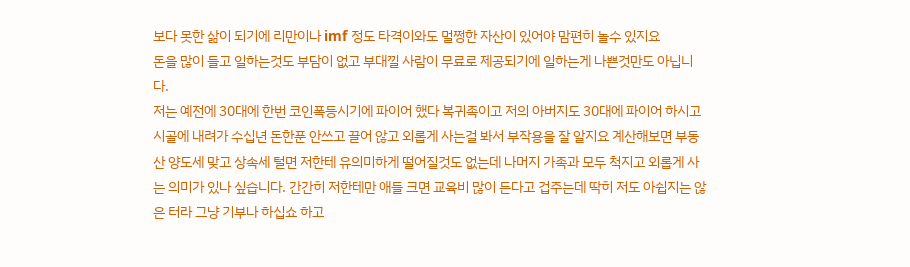보다 못한 삶이 되기에 리만이나 imf 정도 타격이와도 멀쩡한 자산이 있어야 맘편히 놀수 있지요
돈을 많이 들고 일하는것도 부담이 없고 부대낄 사람이 무료로 제공되기에 일하는게 나쁜것만도 아닙니다.
저는 예전에 30대에 한번 코인폭등시기에 파이어 했다 복귀족이고 저의 아버지도 30대에 파이어 하시고 시골에 내려가 수십년 돈한푼 안쓰고 끌어 않고 외롭게 사는걸 봐서 부작용을 잘 알지요 계산해보면 부동산 양도세 맞고 상속세 털면 저한테 유의미하게 떨어질것도 없는데 나머지 가족과 모두 척지고 외롭게 사는 의미가 있나 싶습니다. 간간히 저한테만 애들 크면 교육비 많이 든다고 겁주는데 딱히 저도 아쉽지는 않은 터라 그냥 기부나 하십쇼 하고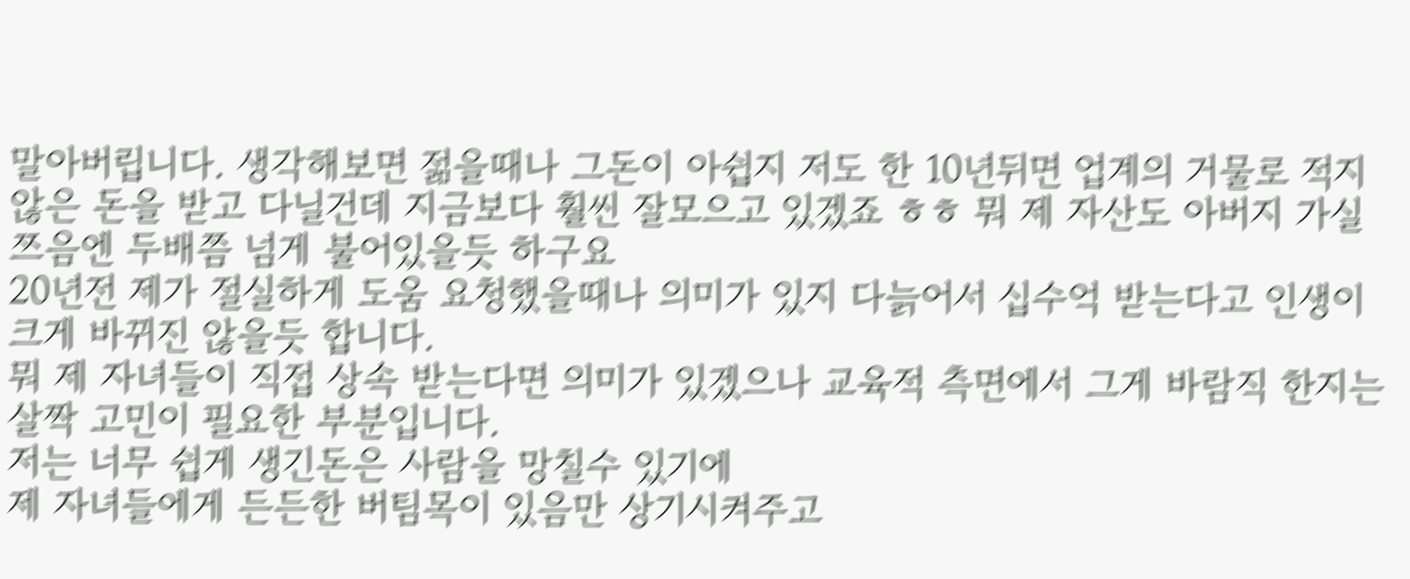말아버립니다. 생각해보면 젊을때나 그돈이 아쉽지 저도 한 10년뒤면 업계의 거물로 적지 않은 돈을 받고 다닐건데 지금보다 훨씬 잘모으고 있겠죠 ㅎㅎ 뭐 제 자산도 아버지 가실 쯔음엔 두배쯤 넘게 불어있을듯 하구요
20년전 제가 절실하게 도움 요청했을때나 의미가 있지 다늙어서 십수억 받는다고 인생이 크게 바뀌진 않을듯 합니다.
뭐 제 자녀들이 직접 상속 받는다면 의미가 있겠으나 교육적 측면에서 그게 바람직 한지는 살짝 고민이 필요한 부분입니다.
저는 너무 쉽게 생긴돈은 사람을 망칠수 있기에
제 자녀들에게 든든한 버팀목이 있음만 상기시켜주고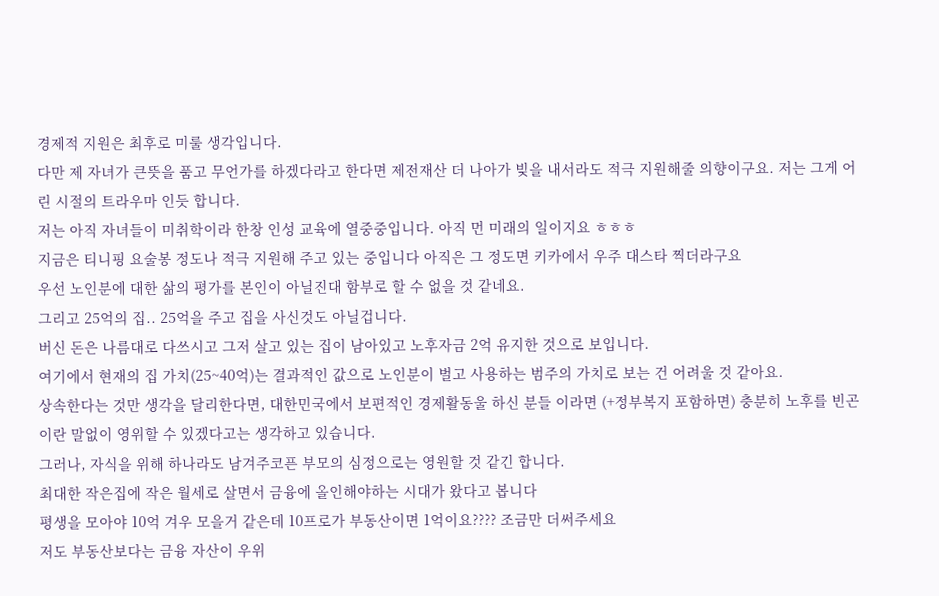경제적 지원은 최후로 미룰 생각입니다.
다만 제 자녀가 큰뜻을 품고 무언가를 하겠다라고 한다면 제전재산 더 나아가 빚을 내서라도 적극 지원해줄 의향이구요. 저는 그게 어린 시절의 트라우마 인듯 합니다.
저는 아직 자녀들이 미취학이라 한창 인성 교육에 열중중입니다. 아직 먼 미래의 일이지요 ㅎㅎㅎ
지금은 티니핑 요술봉 정도나 적극 지원해 주고 있는 중입니다 아직은 그 정도면 키카에서 우주 대스타 찍더라구요
우선 노인분에 대한 삶의 평가를 본인이 아닐진대 함부로 할 수 없을 것 같네요.
그리고 25억의 집.. 25억을 주고 집을 사신것도 아닐겁니다.
버신 돈은 나름대로 다쓰시고 그저 살고 있는 집이 남아있고 노후자금 2억 유지한 것으로 보입니다.
여기에서 현재의 집 가치(25~40억)는 결과적인 값으로 노인분이 벌고 사용하는 범주의 가치로 보는 건 어려울 것 같아요.
상속한다는 것만 생각을 달리한다면, 대한민국에서 보편적인 경제활동울 하신 분들 이라면 (+정부복지 포함하면) 충분히 노후를 빈곤이란 말없이 영위할 수 있겠다고는 생각하고 있습니다.
그러나, 자식을 위해 하나라도 남겨주코픈 부모의 심정으로는 영원할 것 같긴 합니다.
최대한 작은집에 작은 월세로 살면서 금융에 올인해야하는 시대가 왔다고 봅니다
평생을 모아야 10억 겨우 모을거 같은데 10프로가 부동산이면 1억이요???? 조금만 더써주세요
저도 부동산보다는 금융 자산이 우위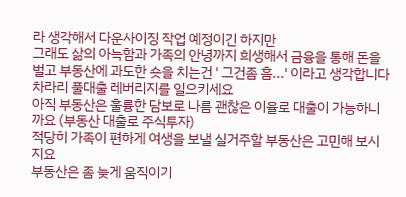라 생각해서 다운사이징 작업 예정이긴 하지만
그래도 삶의 아늑함과 가족의 안녕까지 희생해서 금융을 통해 돈을 벌고 부동산에 과도한 숏을 치는건 ' 그건좀 흠...' 이라고 생각합니다
차라리 풀대출 레버리지를 일으키세요
아직 부동산은 훌륭한 담보로 나름 괜찮은 이율로 대출이 가능하니까요 (부동산 대출로 주식투자)
적당히 가족이 편하게 여생을 보낼 실거주할 부동산은 고민해 보시지요
부동산은 좀 늦게 움직이기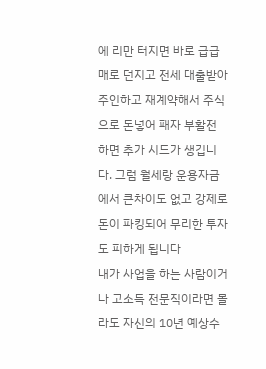에 리만 터지면 바로 급급매로 던지고 전세 대출받아 주인하고 재계약해서 주식으로 돈넣어 패자 부활전 하면 추가 시드가 생깁니다. 그럼 월세랑 운용자금에서 큰차이도 없고 강제로 돈이 파킹되어 무리한 투자도 피하게 됩니다
내가 사업을 하는 사람이거나 고소득 전문직이라면 몰라도 자신의 10년 예상수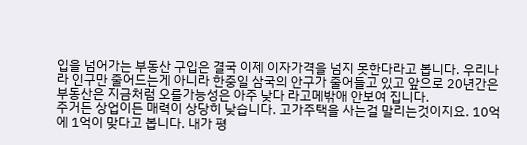입을 넘어가는 부동산 구입은 결국 이제 이자가격을 넘지 못한다라고 봅니다. 우리나라 인구만 줄어드는게 아니라 한중일 삼국의 안구가 줄어들고 있고 앞으로 20년간은 부동산은 지금처럼 오를가능성은 아주 낮다 라고메밖애 안보여 집니다.
주거든 상업이든 매력이 상당히 낮습니다. 고가주택을 사는걸 말리는것이지요. 10억에 1억이 맞다고 봅니다. 내가 평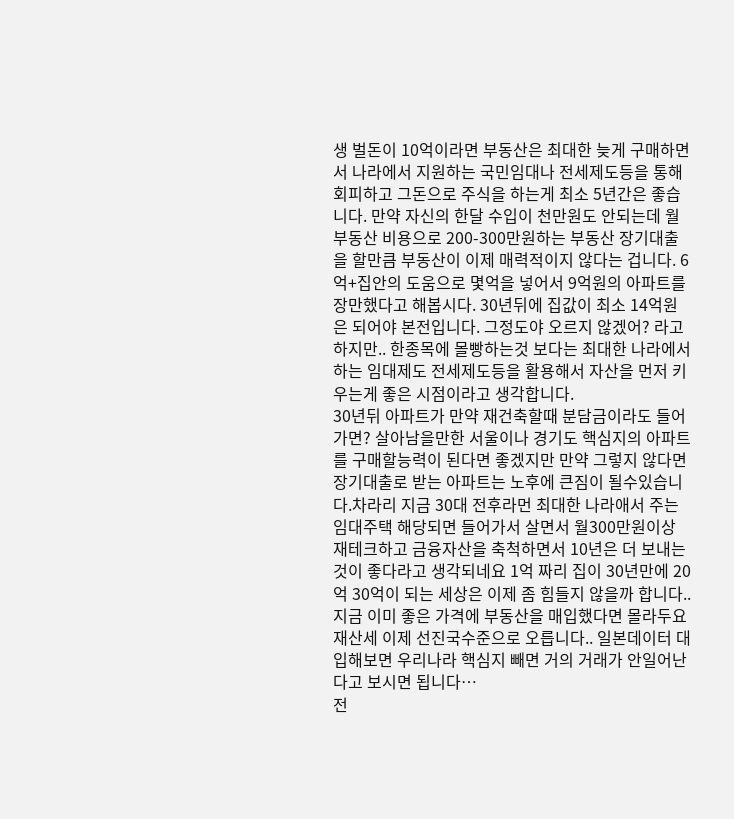생 벌돈이 10억이라면 부동산은 최대한 늦게 구매하면서 나라에서 지원하는 국민임대나 전세제도등을 통해 회피하고 그돈으로 주식을 하는게 최소 5년간은 좋습니다. 만약 자신의 한달 수입이 천만원도 안되는데 월 부동산 비용으로 200-300만원하는 부동산 장기대출을 할만큼 부동산이 이제 매력적이지 않다는 겁니다. 6억+집안의 도움으로 몇억을 넣어서 9억원의 아파트를 장만했다고 해봅시다. 30년뒤에 집값이 최소 14억원은 되어야 본전입니다. 그정도야 오르지 않겠어? 라고 하지만.. 한종목에 몰빵하는것 보다는 최대한 나라에서 하는 임대제도 전세제도등을 활용해서 자산을 먼저 키우는게 좋은 시점이라고 생각합니다.
30년뒤 아파트가 만약 재건축할때 분담금이라도 들어가면? 살아남을만한 서울이나 경기도 핵심지의 아파트를 구매할능력이 된다면 좋겠지만 만약 그렇지 않다면 장기대출로 받는 아파트는 노후에 큰짐이 될수있습니다.차라리 지금 30대 전후라먼 최대한 나라애서 주는 임대주택 해당되면 들어가서 살면서 월300만원이상 재테크하고 금융자산을 축척하면서 10년은 더 보내는것이 좋다라고 생각되네요 1억 짜리 집이 30년만에 20억 30억이 되는 세상은 이제 좀 힘들지 않을까 합니다..
지금 이미 좋은 가격에 부동산을 매입했다면 몰라두요
재산세 이제 선진국수준으로 오릅니다.. 일본데이터 대입해보면 우리나라 핵심지 빼면 거의 거래가 안일어난다고 보시면 됩니다…
전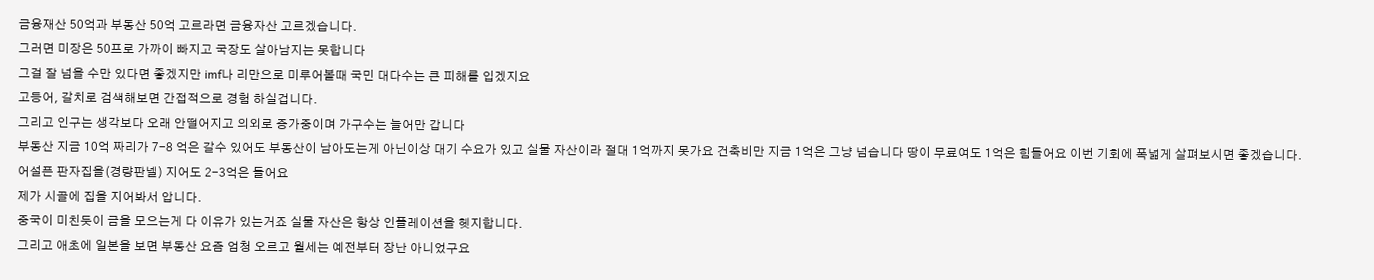금융재산 50억과 부동산 50억 고르라면 금융자산 고르겠습니다.
그러면 미장은 50프로 가까이 빠지고 국장도 살아남지는 못합니다
그걸 잘 넘을 수만 있다면 좋겠지만 imf나 리만으로 미루어볼때 국민 대다수는 큰 피해를 입겠지요
고등어, 갈치로 검색해보면 간접적으로 경험 하실겁니다.
그리고 인구는 생각보다 오래 안떨어지고 의외로 증가중이며 가구수는 늘어만 갑니다
부동산 지금 10억 짜리가 7-8 억은 갈수 있어도 부동산이 남아도는게 아닌이상 대기 수요가 있고 실물 자산이라 절대 1억까지 못가요 건축비만 지금 1억은 그냥 넘습니다 땅이 무료여도 1억은 힘들어요 이번 기회에 폭넓게 살펴보시면 좋겠습니다.
어설픈 판자집을(경량판넬) 지어도 2-3억은 들어요
제가 시골에 집을 지어봐서 압니다.
중국이 미친듯이 금을 모으는게 다 이유가 있는거죠 실물 자산은 항상 인플레이션을 헷지합니다.
그리고 애초에 일본을 보면 부동산 요즘 엄청 오르고 월세는 예전부터 장난 아니었구요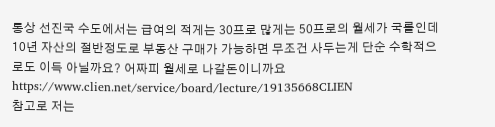통상 선진국 수도에서는 급여의 적게는 30프로 많게는 50프로의 월세가 국롤인데 10년 자산의 절반정도로 부동산 구매가 가능하면 무조건 사두는게 단순 수학적으로도 이득 아닐까요? 어짜피 월세로 나갈돈이니까요
https://www.clien.net/service/board/lecture/19135668CLIEN
참고로 저는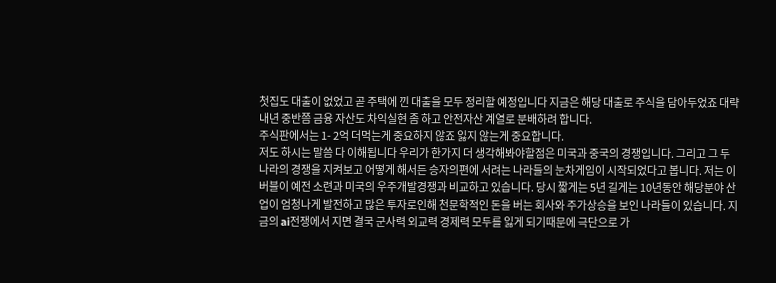첫집도 대출이 없었고 곧 주택에 낀 대출을 모두 정리할 예정입니다 지금은 해당 대출로 주식을 담아두었죠 대략 내년 중반쯤 금융 자산도 차익실현 좀 하고 안전자산 계열로 분배하려 합니다.
주식판에서는 1- 2억 더먹는게 중요하지 않죠 잃지 않는게 중요합니다.
저도 하시는 말씀 다 이해됩니다 우리가 한가지 더 생각해봐야할점은 미국과 중국의 경쟁입니다. 그리고 그 두나라의 경쟁을 지켜보고 어떻게 해서든 승자의편에 서려는 나라들의 눈차게임이 시작되었다고 봅니다. 저는 이버블이 예전 소련과 미국의 우주개발경쟁과 비교하고 있습니다. 당시 짧게는 5년 길게는 10년동안 해당분야 산업이 엄청나게 발전하고 많은 투자로인해 천문학적인 돈을 버는 회사와 주가상승을 보인 나라들이 있습니다. 지금의 ai전쟁에서 지면 결국 군사력 외교력 경제력 모두를 잃게 되기때문에 극단으로 가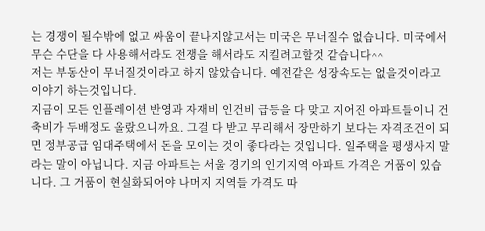는 경쟁이 될수밖에 없고 싸움이 끝나지않고서는 미국은 무너질수 없습니다. 미국에서 무슨 수단을 다 사용해서라도 전쟁을 해서라도 지킬려고할것 같습니다^^
저는 부동산이 무너질것이라고 하지 않았습니다. 예전같은 성장속도는 없을것이라고 이야기 하는것입니다.
지금이 모든 인플레이션 반영과 자재비 인건비 급등을 다 맞고 지어진 아파트들이니 건축비가 두배정도 올랐으니까요. 그걸 다 받고 무리해서 장만하기 보다는 자격조건이 되면 정부공급 임대주택에서 돈을 모이는 것이 좋다라는 것입니다. 일주택을 평생사지 말라는 말이 아닙니다. 지금 아파트는 서울 경기의 인기지역 아파트 가격은 거품이 있습니다. 그 거품이 현실화되어야 나머지 지역들 가격도 따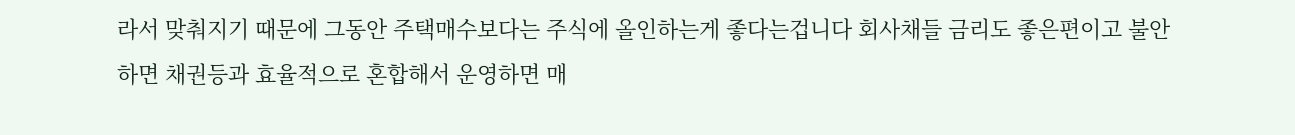라서 맞춰지기 때문에 그동안 주택매수보다는 주식에 올인하는게 좋다는겁니다 회사채들 금리도 좋은편이고 불안하면 채권등과 효율적으로 혼합해서 운영하면 매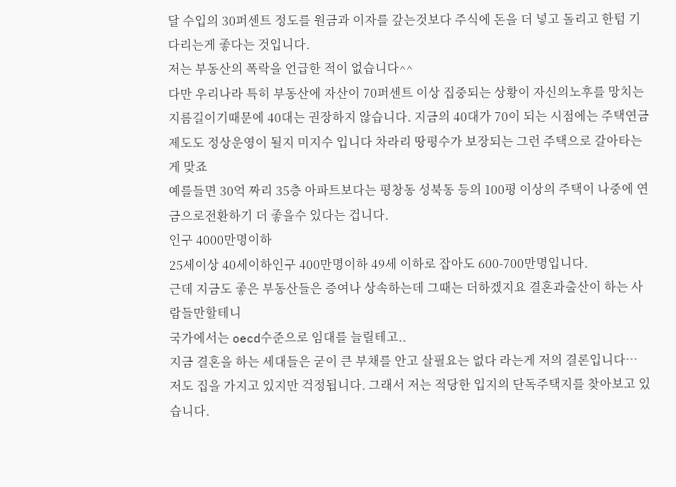달 수입의 30퍼센트 정도를 원금과 이자를 갚는것보다 주식에 돈을 더 넣고 돌리고 한텀 기다리는게 좋다는 것입니다.
저는 부동산의 폭락을 언급한 적이 없습니다^^
다만 우리나라 특히 부동산에 자산이 70퍼센트 이상 집중되는 상황이 자신의노후를 망치는 지름길이기때문에 40대는 권장하지 않습니다. 지금의 40대가 70이 되는 시점에는 주택연금제도도 정상운영이 될지 미지수 입니다 차라리 땅평수가 보장되는 그런 주택으로 갈아타는게 맞죠
예를들면 30억 짜리 35층 아파트보다는 평창동 성북동 등의 100평 이상의 주택이 나중에 연금으로전환하기 더 좋을수 있다는 겁니다.
인구 4000만명이하
25세이상 40세이하인구 400만명이하 49세 이하로 잡아도 600-700만명입니다.
근데 지금도 좋은 부동산들은 증여나 상속하는데 그때는 더하겠지요 결혼과출산이 하는 사람들만할테니
국가에서는 oecd수준으로 임대를 늘릴테고..
지금 결혼을 하는 세대들은 굳이 큰 부채를 안고 살필요는 없다 라는게 저의 결론입니다…
저도 집을 가지고 있지만 걱정됩니다. 그래서 저는 적당한 입지의 단독주택지를 찾아보고 있습니다.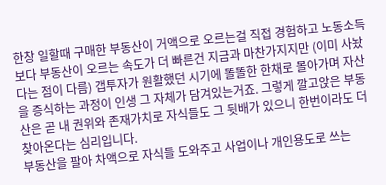한창 일할때 구매한 부동산이 거액으로 오르는걸 직접 경험하고 노동소득보다 부동산이 오르는 속도가 더 빠른건 지금과 마찬가지지만 (이미 사놨다는 점이 다름) 갭투자가 원활했던 시기에 똘똘한 한채로 몰아가며 자산을 증식하는 과정이 인생 그 자체가 담겨있는거죠. 그렇게 깔고앉은 부동산은 곧 내 권위와 존재가치로 자식들도 그 뒷배가 있으니 한번이라도 더 찾아온다는 심리입니다.
부동산을 팔아 차액으로 자식들 도와주고 사업이나 개인용도로 쓰는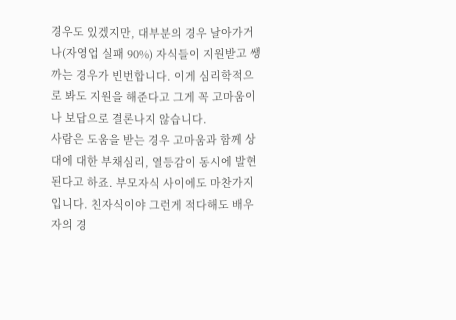경우도 있겠지만, 대부분의 경우 날아가거나(자영업 실패 90%) 자식들이 지원받고 쌩까는 경우가 빈번합니다. 이게 심리학적으로 봐도 지원을 해준다고 그게 꼭 고마움이나 보답으로 결론나지 않습니다.
사람은 도움을 받는 경우 고마움과 함께 상대에 대한 부채심리, 열등감이 동시에 발현된다고 하죠. 부모자식 사이에도 마찬가지입니다. 친자식이야 그런게 적다해도 배우자의 경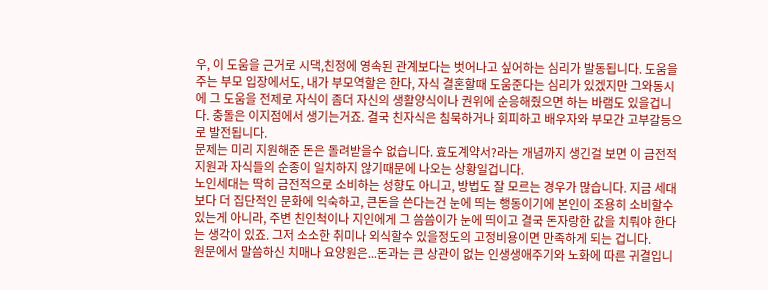우, 이 도움을 근거로 시댁,친정에 영속된 관계보다는 벗어나고 싶어하는 심리가 발동됩니다. 도움을 주는 부모 입장에서도, 내가 부모역할은 한다, 자식 결혼할때 도움준다는 심리가 있겠지만 그와동시에 그 도움을 전제로 자식이 좀더 자신의 생활양식이나 권위에 순응해줬으면 하는 바램도 있을겁니다. 충돌은 이지점에서 생기는거죠. 결국 친자식은 침묵하거나 회피하고 배우자와 부모간 고부갈등으로 발전됩니다.
문제는 미리 지원해준 돈은 돌려받을수 없습니다. 효도계약서?라는 개념까지 생긴걸 보면 이 금전적 지원과 자식들의 순종이 일치하지 않기때문에 나오는 상황일겁니다.
노인세대는 딱히 금전적으로 소비하는 성향도 아니고, 방법도 잘 모르는 경우가 많습니다. 지금 세대보다 더 집단적인 문화에 익숙하고, 큰돈을 쓴다는건 눈에 띄는 행동이기에 본인이 조용히 소비할수 있는게 아니라, 주변 친인척이나 지인에게 그 씀씀이가 눈에 띄이고 결국 돈자랑한 값을 치뤄야 한다는 생각이 있죠. 그저 소소한 취미나 외식할수 있을정도의 고정비용이면 만족하게 되는 겁니다.
원문에서 말씀하신 치매나 요양원은...돈과는 큰 상관이 없는 인생생애주기와 노화에 따른 귀결입니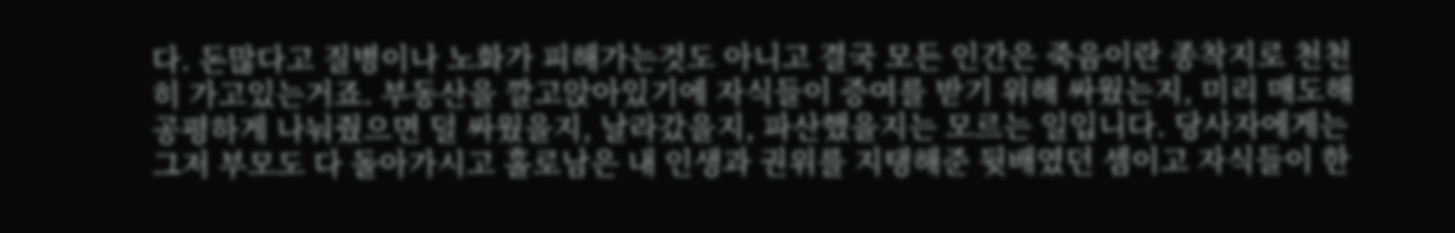다. 돈많다고 질병이나 노화가 피해가는것도 아니고 결국 모든 인간은 죽음이란 종착지로 천천히 가고있는거죠. 부동산을 깔고앉아있기에 자식들이 증여를 받기 위해 싸웠는지, 미리 매도해 공평하게 나눠줬으면 덜 싸웠을지, 날라갔을지, 파산했을지는 모르는 일입니다. 당사자에게는 그저 부모도 다 돌아가시고 홀로남은 내 인생과 권위를 지탱해준 뒷배였던 셈이고 자식들이 한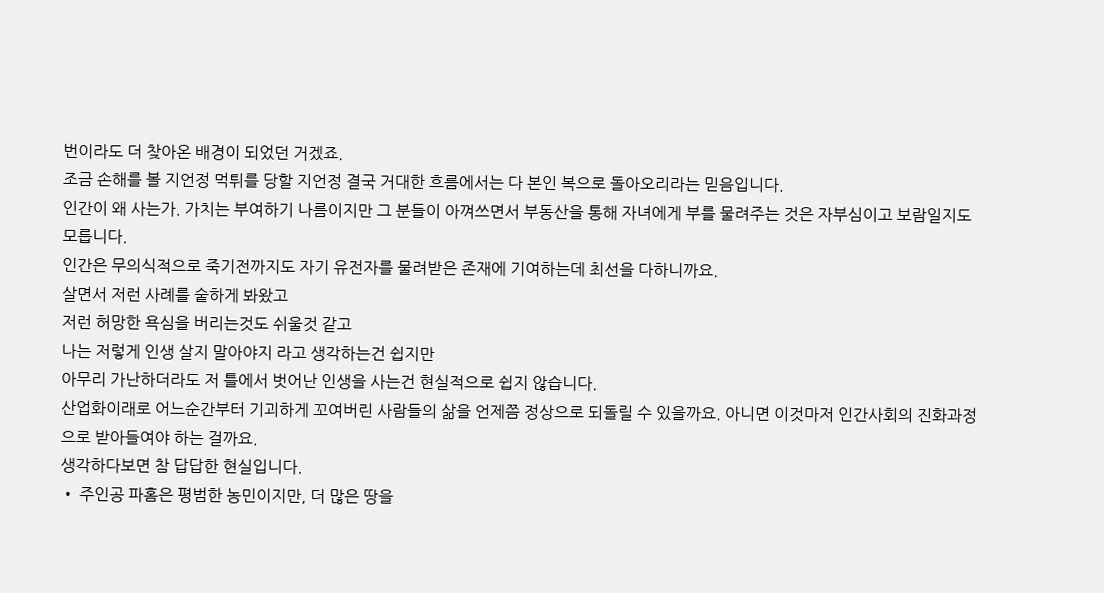번이라도 더 찾아온 배경이 되었던 거겠죠.
조금 손해를 볼 지언정 먹튀를 당할 지언정 결국 거대한 흐름에서는 다 본인 복으로 돌아오리라는 믿음입니다.
인간이 왜 사는가. 가치는 부여하기 나름이지만 그 분들이 아껴쓰면서 부동산을 통해 자녀에게 부를 물려주는 것은 자부심이고 보람일지도 모릅니다.
인간은 무의식적으로 죽기전까지도 자기 유전자를 물려받은 존재에 기여하는데 최선을 다하니까요.
살면서 저런 사례를 숱하게 봐왔고
저런 허망한 욕심을 버리는것도 쉬울것 같고
나는 저렇게 인생 살지 말아야지 라고 생각하는건 쉽지만
아무리 가난하더라도 저 틀에서 벗어난 인생을 사는건 현실적으로 쉽지 않습니다.
산업화이래로 어느순간부터 기괴하게 꼬여버린 사람들의 삶을 언제쯤 정상으로 되돌릴 수 있을까요. 아니면 이것마저 인간사회의 진화과정으로 받아들여야 하는 걸까요.
생각하다보면 참 답답한 현실입니다.
• 주인공 파홈은 평범한 농민이지만, 더 많은 땅을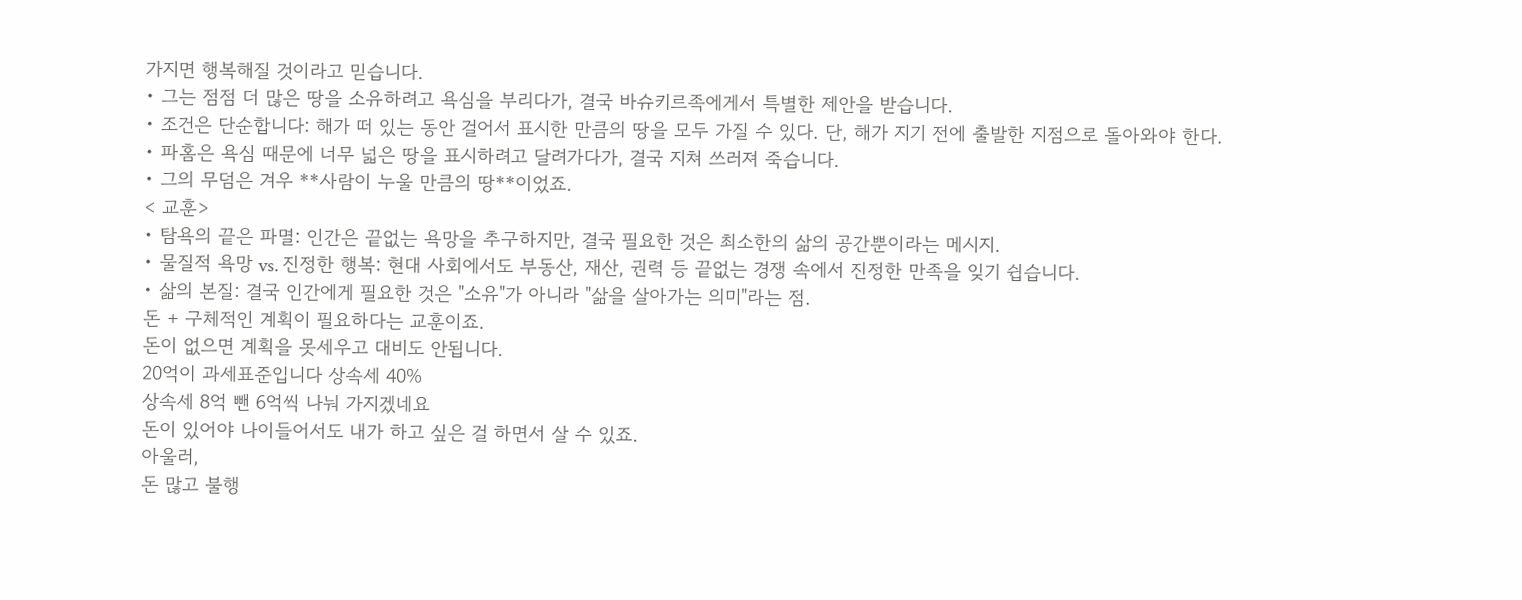가지면 행복해질 것이라고 믿습니다.
• 그는 점점 더 많은 땅을 소유하려고 욕심을 부리다가, 결국 바슈키르족에게서 특별한 제안을 받습니다.
• 조건은 단순합니다: 해가 떠 있는 동안 걸어서 표시한 만큼의 땅을 모두 가질 수 있다. 단, 해가 지기 전에 출발한 지점으로 돌아와야 한다.
• 파홈은 욕심 때문에 너무 넓은 땅을 표시하려고 달려가다가, 결국 지쳐 쓰러져 죽습니다.
• 그의 무덤은 겨우 **사람이 누울 만큼의 땅**이었죠.
< 교훈>
• 탐욕의 끝은 파멸: 인간은 끝없는 욕망을 추구하지만, 결국 필요한 것은 최소한의 삶의 공간뿐이라는 메시지.
• 물질적 욕망 vs. 진정한 행복: 현대 사회에서도 부동산, 재산, 권력 등 끝없는 경쟁 속에서 진정한 만족을 잊기 쉽습니다.
• 삶의 본질: 결국 인간에게 필요한 것은 "소유"가 아니라 "삶을 살아가는 의미"라는 점.
돈 + 구체적인 계획이 필요하다는 교훈이죠.
돈이 없으면 계획을 못세우고 대비도 안됩니다.
20억이 과세표준입니다 상속세 40%
상속세 8억 뺀 6억씩 나눠 가지겠네요
돈이 있어야 나이들어서도 내가 하고 싶은 걸 하면서 살 수 있죠.
아울러,
돈 많고 불행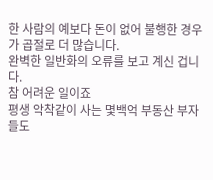한 사람의 예보다 돈이 없어 불행한 경우가 곱절로 더 많습니다.
완벽한 일반화의 오류를 보고 계신 겁니다.
참 어려운 일이죠
평생 악착같이 사는 몇백억 부동산 부자들도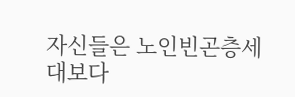자신들은 노인빈곤층세대보다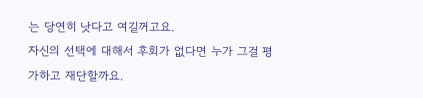는 당연히 낫다고 여길꺼고요.
자신의 선택에 대해서 후회가 없다면 누가 그걸 평가하고 재단할까요.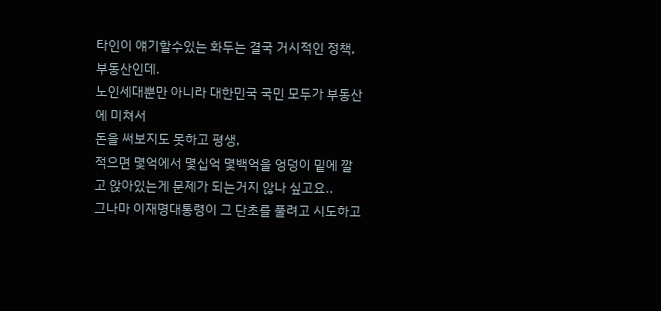타인이 얘기할수있는 화두는 결국 거시적인 정책, 부동산인데.
노인세대뿐만 아니라 대한민국 국민 모두가 부동산에 미쳐서
돈을 써보지도 못하고 평생,
적으면 몇억에서 몇십억 몇백억을 엉덩이 밑에 깔고 앉아있는게 문제가 되는거지 않나 싶고요..
그나마 이재명대통령이 그 단초를 풀려고 시도하고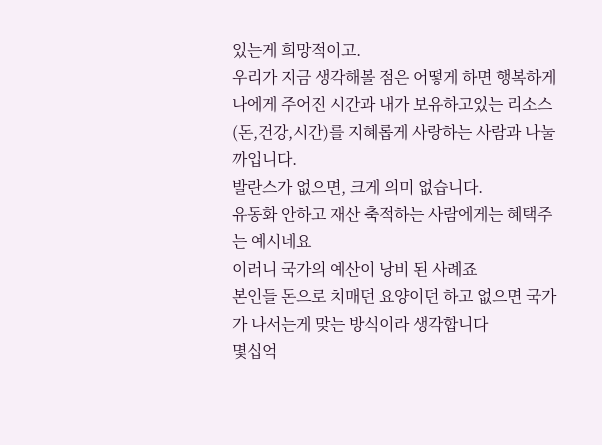있는게 희망적이고.
우리가 지금 생각해볼 점은 어떻게 하면 행복하게 나에게 주어진 시간과 내가 보유하고있는 리소스(돈,건강,시간)를 지혜롭게 사랑하는 사람과 나눌까입니다.
발란스가 없으면, 크게 의미 없습니다.
유동화 안하고 재산 축적하는 사람에게는 혜택주는 예시네요
이러니 국가의 예산이 낭비 된 사례죠
본인들 돈으로 치매던 요양이던 하고 없으면 국가가 나서는게 맞는 방식이라 생각합니다
몇십억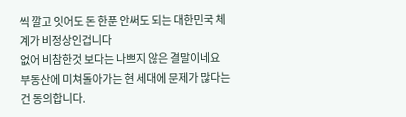씩 깔고 잇어도 돈 한푼 안써도 되는 대한민국 체계가 비정상인겁니다
없어 비참한것 보다는 나쁘지 않은 결말이네요
부동산에 미쳐돌아가는 현 세대에 문제가 많다는건 동의합니다.